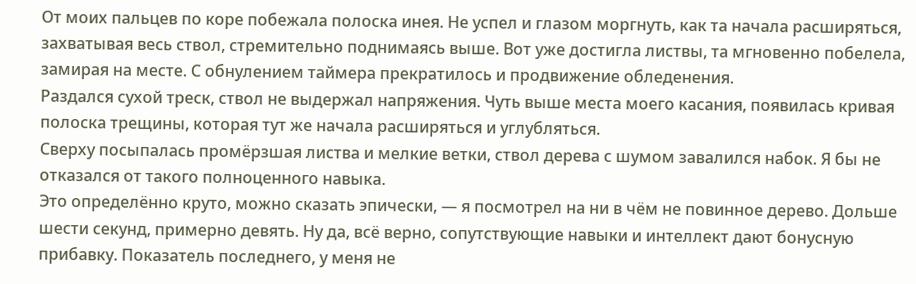От моих пальцев по коре побежала полоска инея. Не успел и глазом моргнуть, как та начала расширяться, захватывая весь ствол, стремительно поднимаясь выше. Вот уже достигла листвы, та мгновенно побелела, замирая на месте. С обнулением таймера прекратилось и продвижение обледенения.
Раздался сухой треск, ствол не выдержал напряжения. Чуть выше места моего касания, появилась кривая полоска трещины, которая тут же начала расширяться и углубляться.
Сверху посыпалась промёрзшая листва и мелкие ветки, ствол дерева с шумом завалился набок. Я бы не отказался от такого полноценного навыка.
Это определённо круто, можно сказать эпически, — я посмотрел на ни в чём не повинное дерево. Дольше шести секунд, примерно девять. Ну да, всё верно, сопутствующие навыки и интеллект дают бонусную прибавку. Показатель последнего, у меня не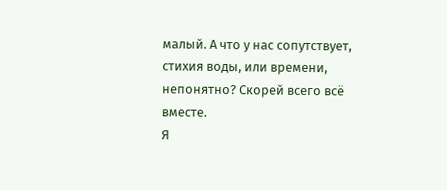малый. А что у нас сопутствует, стихия воды, или времени, непонятно? Скорей всего всё вместе.
Я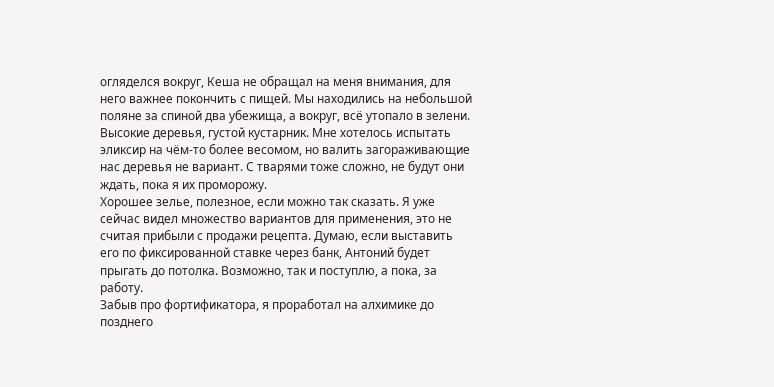огляделся вокруг, Кеша не обращал на меня внимания, для него важнее покончить с пищей. Мы находились на небольшой поляне за спиной два убежища, а вокруг, всё утопало в зелени. Высокие деревья, густой кустарник. Мне хотелось испытать эликсир на чём-то более весомом, но валить загораживающие нас деревья не вариант. С тварями тоже сложно, не будут они ждать, пока я их проморожу.
Хорошее зелье, полезное, если можно так сказать. Я уже сейчас видел множество вариантов для применения, это не считая прибыли с продажи рецепта. Думаю, если выставить его по фиксированной ставке через банк, Антоний будет прыгать до потолка. Возможно, так и поступлю, а пока, за работу.
Забыв про фортификатора, я проработал на алхимике до позднего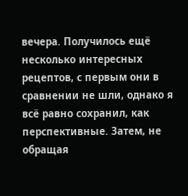вечера. Получилось ещё несколько интересных рецептов, с первым они в сравнении не шли, однако я всё равно сохранил, как перспективные. Затем, не обращая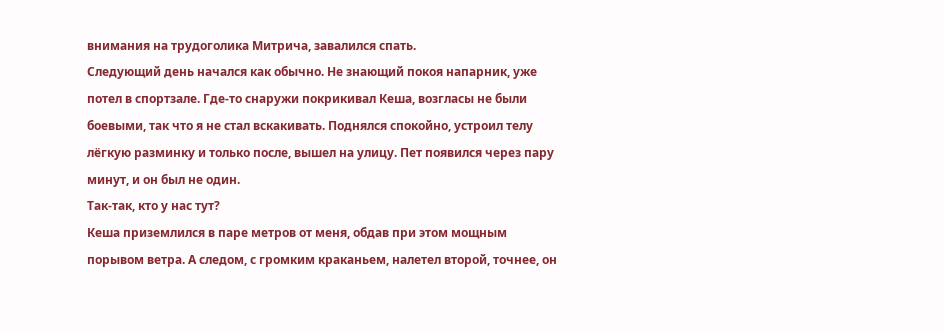внимания на трудоголика Митрича, завалился спать.
Следующий день начался как обычно. Не знающий покоя напарник, уже потел в спортзале. Где-то снаружи покрикивал Кеша, возгласы не были боевыми, так что я не стал вскакивать. Поднялся спокойно, устроил телу лёгкую разминку и только после, вышел на улицу. Пет появился через пару минут, и он был не один.
Так-так, кто у нас тут?
Кеша приземлился в паре метров от меня, обдав при этом мощным порывом ветра. А следом, с громким краканьем, налетел второй, точнее, он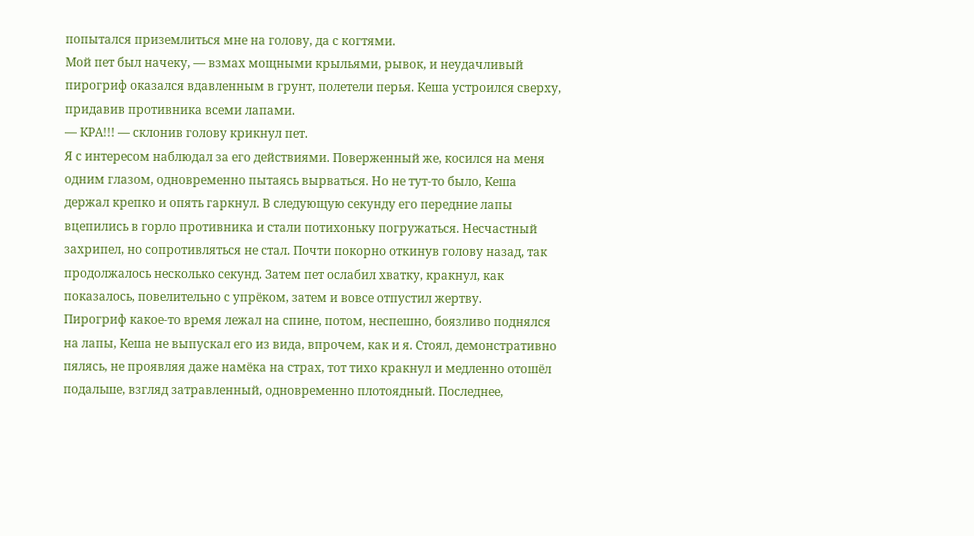попытался приземлиться мне на голову, да с когтями.
Мой пет был начеку, — взмах мощными крыльями, рывок, и неудачливый пирогриф оказался вдавленным в грунт, полетели перья. Кеша устроился сверху, придавив противника всеми лапами.
— КРА!!! — склонив голову крикнул пет.
Я с интересом наблюдал за его действиями. Поверженный же, косился на меня одним глазом, одновременно пытаясь вырваться. Но не тут-то было, Кеша держал крепко и опять гаркнул. В следующую секунду его передние лапы вцепились в горло противника и стали потихоньку погружаться. Несчастный захрипел, но сопротивляться не стал. Почти покорно откинув голову назад, так продолжалось несколько секунд. Затем пет ослабил хватку, кракнул, как показалось, повелительно с упрёком, затем и вовсе отпустил жертву.
Пирогриф какое-то время лежал на спине, потом, неспешно, боязливо поднялся на лапы, Кеша не выпускал его из вида, впрочем, как и я. Стоял, демонстративно пялясь, не проявляя даже намёка на страх, тот тихо кракнул и медленно отошёл подальше, взгляд затравленный, одновременно плотоядный. Последнее,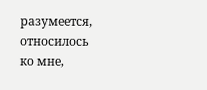разумеется, относилось ко мне,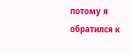потому я обратился к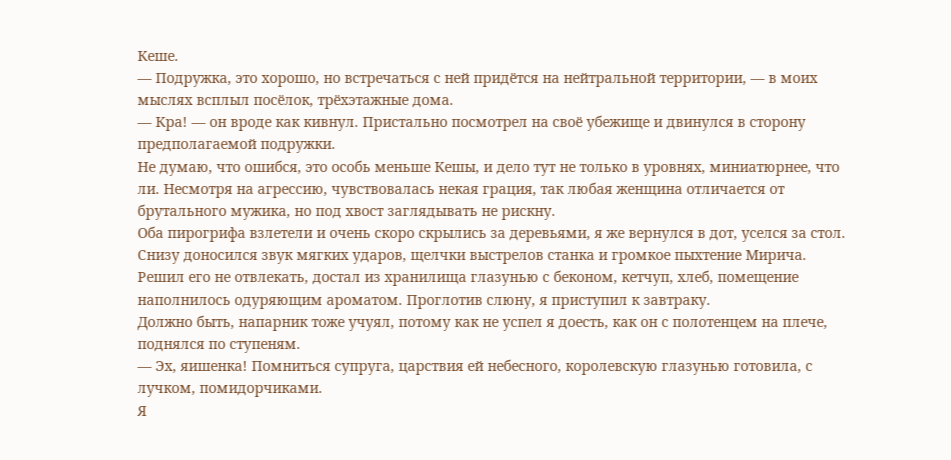Кеше.
— Подружка, это хорошо, но встречаться с ней придётся на нейтральной территории, — в моих мыслях всплыл посёлок, трёхэтажные дома.
— Кра! — он вроде как кивнул. Пристально посмотрел на своё убежище и двинулся в сторону предполагаемой подружки.
Не думаю, что ошибся, это особь меньше Кешы, и дело тут не только в уровнях, миниатюрнее, что ли. Несмотря на агрессию, чувствовалась некая грация, так любая женщина отличается от брутального мужика, но под хвост заглядывать не рискну.
Оба пирогрифа взлетели и очень скоро скрылись за деревьями, я же вернулся в дот, уселся за стол. Снизу доносился звук мягких ударов, щелчки выстрелов станка и громкое пыхтение Мирича. Решил его не отвлекать, достал из хранилища глазунью с беконом, кетчуп, хлеб, помещение наполнилось одуряющим ароматом. Проглотив слюну, я приступил к завтраку.
Должно быть, напарник тоже учуял, потому как не успел я доесть, как он с полотенцем на плече, поднялся по ступеням.
— Эх, яишенка! Помниться супруга, царствия ей небесного, королевскую глазунью готовила, с лучком, помидорчиками.
Я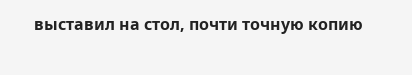выставил на стол, почти точную копию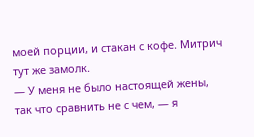моей порции, и стакан с кофе. Митрич тут же замолк.
— У меня не было настоящей жены, так что сравнить не с чем, — я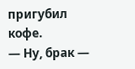пригубил кофе.
— Ну, брак —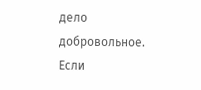дело добровольное. Если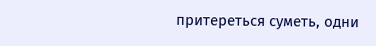притереться суметь, одни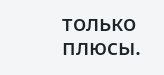только плюсы.